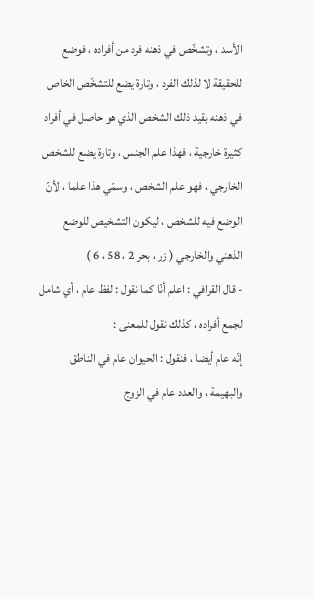الأسد ، وتشخّص في ذهنه فرد من أفراده ، فوضع للحقيقة لا لذلك الفرد ، وتارة يضع للتشخّص الخاص في ذهنه بقيد ذلك الشخص الذي هو حاصل في أفراد كثيرة خارجية ، فهذا علم الجنس ، وتارة يضع للشخص الخارجي ، فهو علم الشخص ، وسمّي هذا علما ، لأنّ الوضع فيه للشخص ، ليكون التشخيص للوضع الذهني والخارجي ( زر ، بحر 2 ، 58 ، 6 )
- قال القرافي : اعلم أنّا كما نقول : لفظ عام ، أي شامل لجمع أفراده ، كذلك نقول للمعنى :
إنّه عام أيضا ، فنقول : الحيوان عام في الناطق والبهيمة ، والعدد عام في الزوج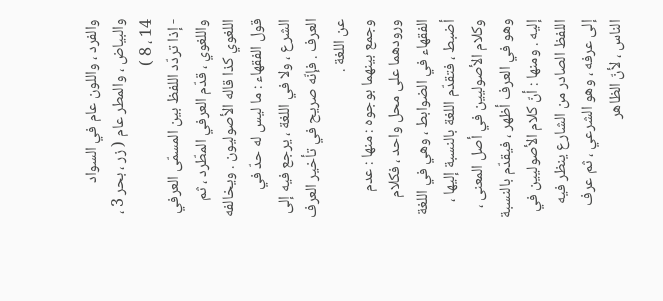والفرد ، واللون عام في السواد والبياض ، والمطر عام ( زر ، بحر 3 ، 14 ، 8 )
- إذا تردّد اللفظ بين المسمّى العرفي واللغوي ، قدّم العرفي المطّرد ، ثم اللغوي كذا قاله الأصوليون . ويخالفه قول الفقهاء : ما ليس له حدّ في الشرع ، ولا في اللغة ، يرجع فيه إلى العرف . فإنّه صريح في تأخير العرف عن اللغة .
وجمع بينهما بوجوه : منها : عدم ورودهما على محل واحد ، فكلام الفقهاء في الضوابط ، وهي في اللغة أضبط ، فتقدّم اللغة بالنسبة إليها ، وكلام الأصوليين في أصل المعنى ، وهو في العرف أظهر ، فيقدّم بالنسبة إليه . ومنها : أنّ كلام الأصوليين في اللفظ الصادر من الشارع ينظر فيه إلى عرفه ، وهو الشرعي ، ثم عرف الناس ، لأنّ الظاهر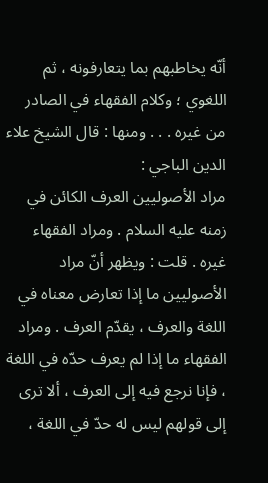أنّه يخاطبهم بما يتعارفونه ، ثم اللغوي ؛ وكلام الفقهاء في الصادر من غيره . . . ومنها : قال الشيخ علاء الدين الباجي :
مراد الأصوليين العرف الكائن في زمنه عليه السلام . ومراد الفقهاء غيره . قلت : ويظهر أنّ مراد الأصوليين ما إذا تعارض معناه في اللغة والعرف ، يقدّم العرف . ومراد الفقهاء ما إذا لم يعرف حدّه في اللغة ، فإنا نرجع فيه إلى العرف ، ألا ترى إلى قولهم ليس له حدّ في اللغة ،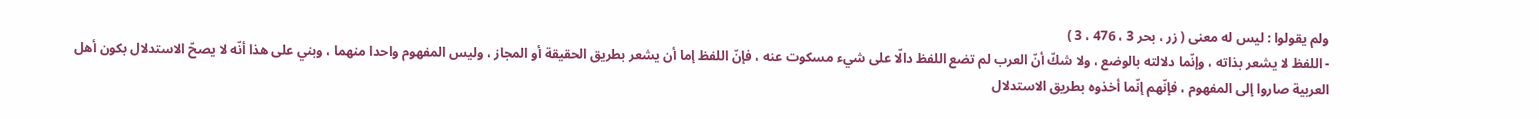ولم يقولوا : ليس له معنى ( زر ، بحر 3 ، 476 ، 3 )
- اللفظ لا يشعر بذاته ، وإنّما دلالته بالوضع ، ولا شكّ أنّ العرب لم تضع اللفظ دالّا على شيء مسكوت عنه ، فإنّ اللفظ إما أن يشعر بطريق الحقيقة أو المجاز ، وليس المفهوم واحدا منهما ، وبني على هذا أنّه لا يصحّ الاستدلال بكون أهل العربية صاروا إلى المفهوم ، فإنّهم إنّما أخذوه بطريق الاستدلال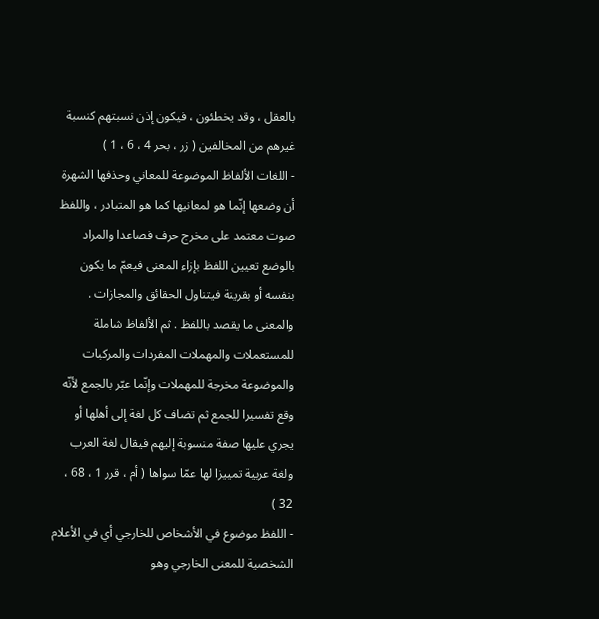بالعقل ، وقد يخطئون ، فيكون إذن نسبتهم كنسبة غيرهم من المخالفين ( زر ، بحر 4 ، 6 ، 1 )
- اللغات الألفاظ الموضوعة للمعاني وحذفها الشهرة أن وضعها إنّما هو لمعانيها كما هو المتبادر ، واللفظ صوت معتمد على مخرج حرف فصاعدا والمراد بالوضع تعيين اللفظ بإزاء المعنى فيعمّ ما يكون بنفسه أو بقرينة فيتناول الحقائق والمجازات . والمعنى ما يقصد باللفظ . ثم الألفاظ شاملة للمستعملات والمهملات المفردات والمركبات والموضوعة مخرجة للمهملات وإنّما عبّر بالجمع لأنّه وقع تفسيرا للجمع ثم تضاف كل لغة إلى أهلها أو يجري عليها صفة منسوبة إليهم فيقال لغة العرب ولغة عربية تمييزا لها عمّا سواها ( أم ، قرر 1 ، 68 ، 32 )
- اللفظ موضوع في الأشخاص للخارجي أي في الأعلام الشخصية للمعنى الخارجي وهو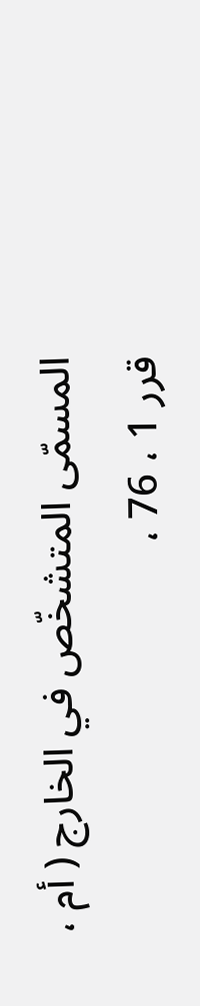المسمّى المتشخّص في الخارج ( أم ، قرر 1 ، 76 ،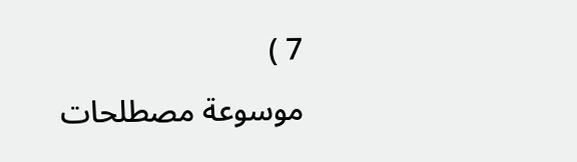7 )
موسوعة مصطلحات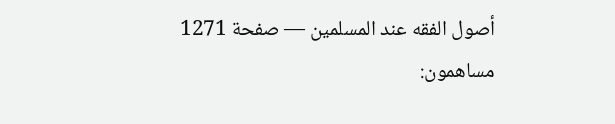أصول الفقه عند المسلمين — صفحة 1271
مساهمون: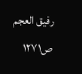رفيق العجم
ص١٢٧١